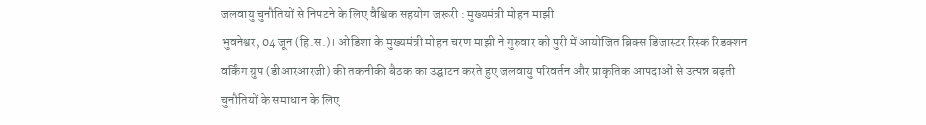जलवायु चुनौतियों से निपटने के लिए वैश्विक सहयोग जरूरी : मुख्यमंत्री मोहन माझी
भुवनेश्वर, 04 जून (हि.स.)। ओडिशा के मुख्यमंत्री मोहन चरण माझी ने गुरुवार को पुरी में आयोजित ब्रिक्स डिजास्टर रिस्क रिडक्शन वर्किंग ग्रुप (डीआरआरजी) की तकनीकी बैठक का उद्घाटन करते हुए जलवायु परिवर्तन और प्राकृतिक आपदाओं से उत्पन्न बढ़ती चुनौतियों के समाधान के लिए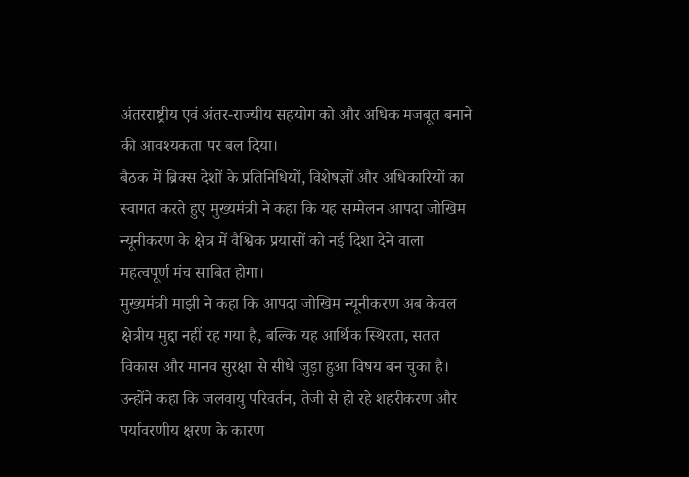अंतरराष्ट्रीय एवं अंतर-राज्यीय सहयोग को और अधिक मजबूत बनाने की आवश्यकता पर बल दिया।
बैठक में ब्रिक्स देशों के प्रतिनिधियों, विशेषज्ञों और अधिकारियों का स्वागत करते हुए मुख्यमंत्री ने कहा कि यह सम्मेलन आपदा जोखिम न्यूनीकरण के क्षेत्र में वैश्विक प्रयासों को नई दिशा देने वाला महत्वपूर्ण मंच साबित होगा।
मुख्यमंत्री माझी ने कहा कि आपदा जोखिम न्यूनीकरण अब केवल क्षेत्रीय मुद्दा नहीं रह गया है, बल्कि यह आर्थिक स्थिरता, सतत विकास और मानव सुरक्षा से सीधे जुड़ा हुआ विषय बन चुका है। उन्होंने कहा कि जलवायु परिवर्तन, तेजी से हो रहे शहरीकरण और पर्यावरणीय क्षरण के कारण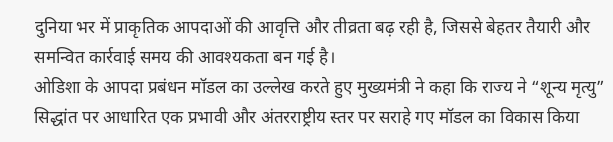दुनिया भर में प्राकृतिक आपदाओं की आवृत्ति और तीव्रता बढ़ रही है, जिससे बेहतर तैयारी और समन्वित कार्रवाई समय की आवश्यकता बन गई है।
ओडिशा के आपदा प्रबंधन मॉडल का उल्लेख करते हुए मुख्यमंत्री ने कहा कि राज्य ने “शून्य मृत्यु” सिद्धांत पर आधारित एक प्रभावी और अंतरराष्ट्रीय स्तर पर सराहे गए मॉडल का विकास किया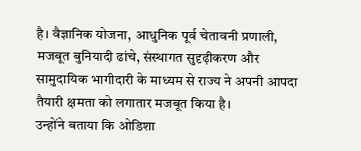है। वैज्ञानिक योजना, आधुनिक पूर्व चेतावनी प्रणाली, मजबूत बुनियादी ढांचे, संस्थागत सुदृढ़ीकरण और सामुदायिक भागीदारी के माध्यम से राज्य ने अपनी आपदा तैयारी क्षमता को लगातार मजबूत किया है।
उन्होंने बताया कि ओडिशा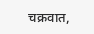चक्रवात,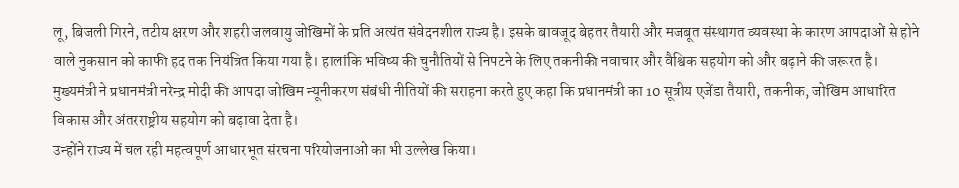लू, बिजली गिरने, तटीय क्षरण और शहरी जलवायु जोखिमों के प्रति अत्यंत संवेदनशील राज्य है। इसके बावजूद बेहतर तैयारी और मजबूत संस्थागत व्यवस्था के कारण आपदाओं से होने वाले नुकसान को काफी हद तक नियंत्रित किया गया है। हालांकि भविष्य की चुनौतियों से निपटने के लिए तकनीकी नवाचार और वैश्विक सहयोग को और बढ़ाने की जरूरत है।
मुख्यमंत्री ने प्रधानमंत्री नरेन्द्र मोदी की आपदा जोखिम न्यूनीकरण संबंधी नीतियों की सराहना करते हुए कहा कि प्रधानमंत्री का 10 सूत्रीय एजेंडा तैयारी, तकनीक, जोखिम आधारित विकास और अंतरराष्ट्रीय सहयोग को बढ़ावा देता है।
उन्होंने राज्य में चल रही महत्वपूर्ण आधारभूत संरचना परियोजनाओं का भी उल्लेख किया।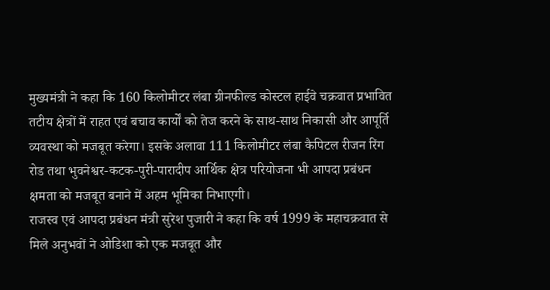मुख्यमंत्री ने कहा कि 160 किलोमीटर लंबा ग्रीनफील्ड कोस्टल हाईवे चक्रवात प्रभावित तटीय क्षेत्रों में राहत एवं बचाव कार्यों को तेज करने के साथ-साथ निकासी और आपूर्ति व्यवस्था को मजबूत करेगा। इसके अलावा 111 किलोमीटर लंबा कैपिटल रीजन रिंग रोड तथा भुवनेश्वर-कटक-पुरी-पारादीप आर्थिक क्षेत्र परियोजना भी आपदा प्रबंधन क्षमता को मजबूत बनाने में अहम भूमिका निभाएगी।
राजस्व एवं आपदा प्रबंधन मंत्री सुरेश पुजारी ने कहा कि वर्ष 1999 के महाचक्रवात से मिले अनुभवों ने ओडिशा को एक मजबूत और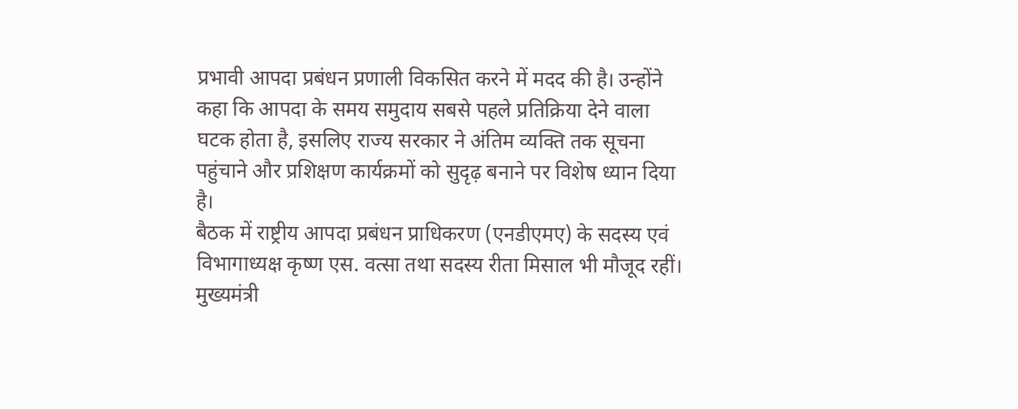प्रभावी आपदा प्रबंधन प्रणाली विकसित करने में मदद की है। उन्होंने कहा कि आपदा के समय समुदाय सबसे पहले प्रतिक्रिया देने वाला घटक होता है, इसलिए राज्य सरकार ने अंतिम व्यक्ति तक सूचना पहुंचाने और प्रशिक्षण कार्यक्रमों को सुदृढ़ बनाने पर विशेष ध्यान दिया है।
बैठक में राष्ट्रीय आपदा प्रबंधन प्राधिकरण (एनडीएमए) के सदस्य एवं विभागाध्यक्ष कृष्ण एस. वत्सा तथा सदस्य रीता मिसाल भी मौजूद रहीं।
मुख्यमंत्री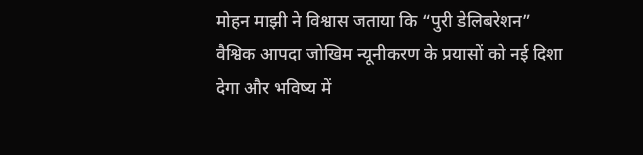मोहन माझी ने विश्वास जताया कि “पुरी डेलिबरेशन” वैश्विक आपदा जोखिम न्यूनीकरण के प्रयासों को नई दिशा देगा और भविष्य में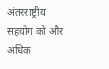अंतरराष्ट्रीय सहयोग को और अधिक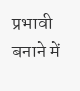प्रभावी बनाने में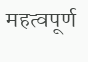महत्वपूर्ण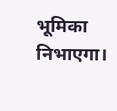भूमिका निभाएगा।